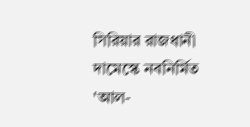সিরিয়ার রাজধানী দামেস্কে নবনির্মিত 'আল-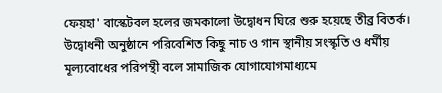ফেয়হা' বাস্কেটবল হলের জমকালো উদ্বোধন ঘিরে শুরু হয়েছে তীব্র বিতর্ক। উদ্বোধনী অনুষ্ঠানে পরিবেশিত কিছু নাচ ও গান স্থানীয় সংস্কৃতি ও ধর্মীয় মূল্যবোধের পরিপন্থী বলে সামাজিক যোগাযোগমাধ্যমে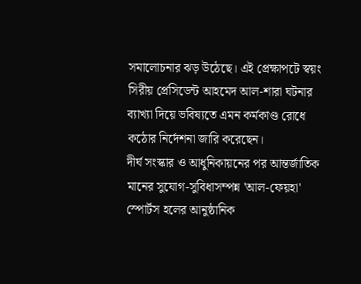সমালোচনার ঝড় উঠেছে। এই প্রেক্ষাপটে স্বয়ং সিরীয় প্রেসিডেন্ট আহমেদ আল-শারা ঘটনার ব্যাখ্যা দিয়ে ভবিষ্যতে এমন কর্মকাণ্ড রোধে কঠোর নির্দেশনা জারি করেছেন।
দীর্ঘ সংস্কার ও আধুনিকায়নের পর আন্তর্জাতিক মানের সুযোগ-সুবিধাসম্পন্ন 'আল-ফেয়হা' স্পোর্টস হলের আনুষ্ঠানিক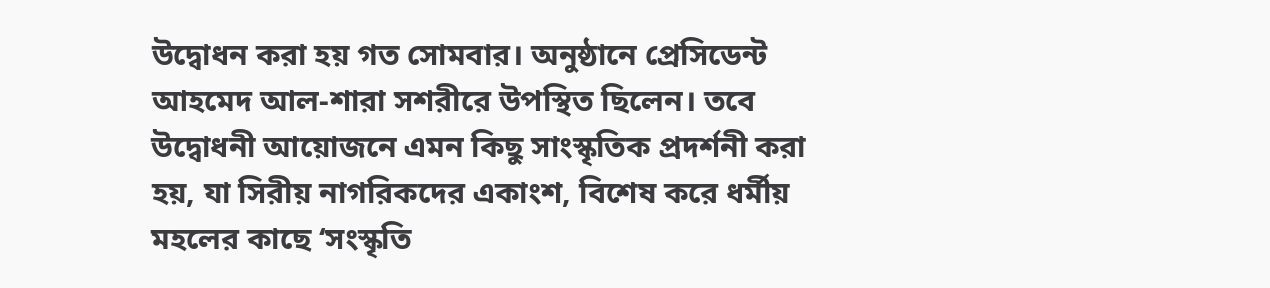উদ্বোধন করা হয় গত সোমবার। অনুষ্ঠানে প্রেসিডেন্ট আহমেদ আল-শারা সশরীরে উপস্থিত ছিলেন। তবে উদ্বোধনী আয়োজনে এমন কিছু সাংস্কৃতিক প্রদর্শনী করা হয়, যা সিরীয় নাগরিকদের একাংশ, বিশেষ করে ধর্মীয় মহলের কাছে ‘সংস্কৃতি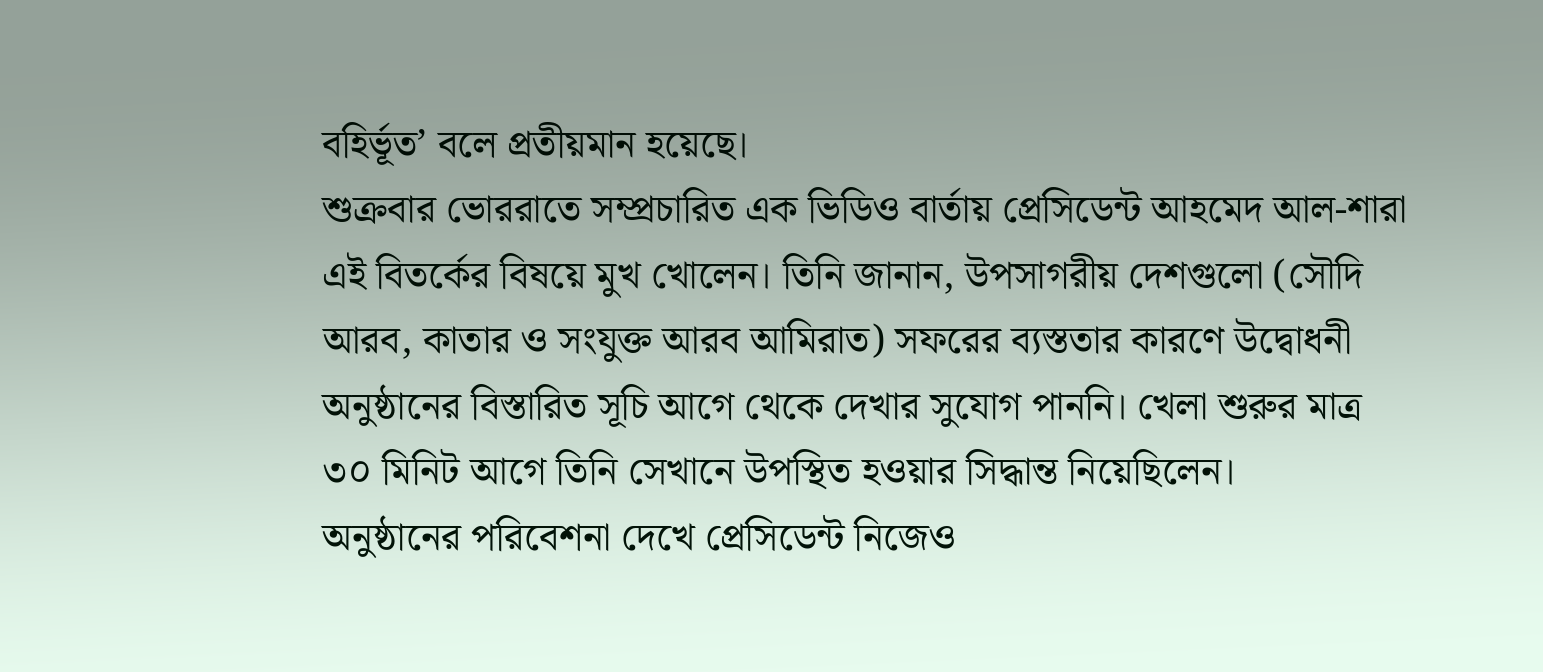বহির্ভূত’ বলে প্রতীয়মান হয়েছে।
শুক্রবার ভোররাতে সম্প্রচারিত এক ভিডিও বার্তায় প্রেসিডেন্ট আহমেদ আল-শারা এই বিতর্কের বিষয়ে মুখ খোলেন। তিনি জানান, উপসাগরীয় দেশগুলো (সৌদি আরব, কাতার ও সংযুক্ত আরব আমিরাত) সফরের ব্যস্ততার কারণে উদ্বোধনী অনুষ্ঠানের বিস্তারিত সূচি আগে থেকে দেখার সুযোগ পাননি। খেলা শুরুর মাত্র ৩০ মিনিট আগে তিনি সেখানে উপস্থিত হওয়ার সিদ্ধান্ত নিয়েছিলেন।
অনুষ্ঠানের পরিবেশনা দেখে প্রেসিডেন্ট নিজেও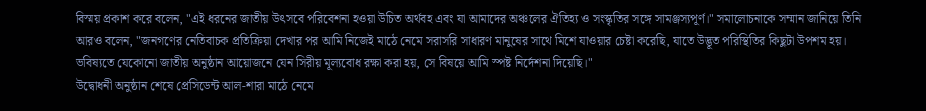বিস্ময় প্রকাশ করে বলেন, "এই ধরনের জাতীয় উৎসবে পরিবেশনা হওয়া উচিত অর্থবহ এবং যা আমাদের অঞ্চলের ঐতিহ্য ও সংস্কৃতির সঙ্গে সামঞ্জস্যপূর্ণ।" সমালোচনাকে সম্মান জানিয়ে তিনি আরও বলেন, "জনগণের নেতিবাচক প্রতিক্রিয়া দেখার পর আমি নিজেই মাঠে নেমে সরাসরি সাধারণ মানুষের সাথে মিশে যাওয়ার চেষ্টা করেছি, যাতে উদ্ভূত পরিস্থিতির কিছুটা উপশম হয়। ভবিষ্যতে যেকোনো জাতীয় অনুষ্ঠান আয়োজনে যেন সিরীয় মূল্যবোধ রক্ষা করা হয়, সে বিষয়ে আমি স্পষ্ট নির্দেশনা দিয়েছি।"
উদ্বোধনী অনুষ্ঠান শেষে প্রেসিডেন্ট আল-শারা মাঠে নেমে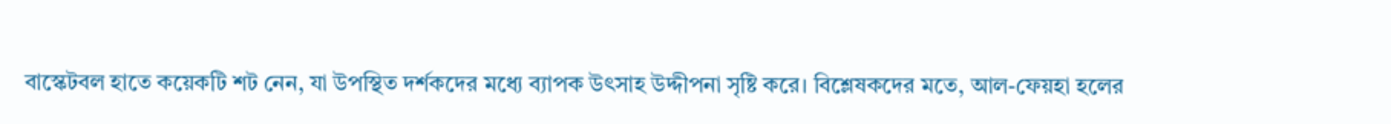বাস্কেটবল হাতে কয়েকটি শট নেন, যা উপস্থিত দর্শকদের মধ্যে ব্যাপক উৎসাহ উদ্দীপনা সৃষ্টি করে। বিশ্লেষকদের মতে, আল-ফেয়হা হলের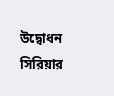উদ্বোধন সিরিয়ার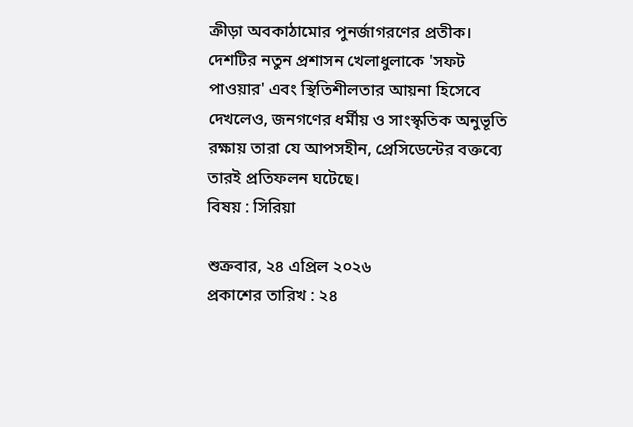ক্রীড়া অবকাঠামোর পুনর্জাগরণের প্রতীক। দেশটির নতুন প্রশাসন খেলাধুলাকে 'সফট পাওয়ার' এবং স্থিতিশীলতার আয়না হিসেবে দেখলেও, জনগণের ধর্মীয় ও সাংস্কৃতিক অনুভূতি রক্ষায় তারা যে আপসহীন, প্রেসিডেন্টের বক্তব্যে তারই প্রতিফলন ঘটেছে।
বিষয় : সিরিয়া

শুক্রবার, ২৪ এপ্রিল ২০২৬
প্রকাশের তারিখ : ২৪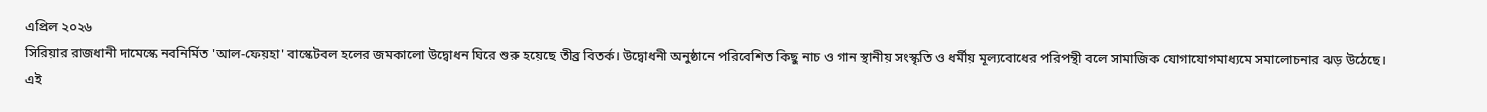এপ্রিল ২০২৬
সিরিয়ার রাজধানী দামেস্কে নবনির্মিত 'আল-ফেয়হা' বাস্কেটবল হলের জমকালো উদ্বোধন ঘিরে শুরু হয়েছে তীব্র বিতর্ক। উদ্বোধনী অনুষ্ঠানে পরিবেশিত কিছু নাচ ও গান স্থানীয় সংস্কৃতি ও ধর্মীয় মূল্যবোধের পরিপন্থী বলে সামাজিক যোগাযোগমাধ্যমে সমালোচনার ঝড় উঠেছে। এই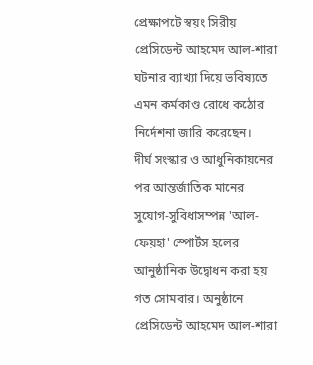প্রেক্ষাপটে স্বয়ং সিরীয় প্রেসিডেন্ট আহমেদ আল-শারা ঘটনার ব্যাখ্যা দিয়ে ভবিষ্যতে এমন কর্মকাণ্ড রোধে কঠোর নির্দেশনা জারি করেছেন।
দীর্ঘ সংস্কার ও আধুনিকায়নের পর আন্তর্জাতিক মানের সুযোগ-সুবিধাসম্পন্ন 'আল-ফেয়হা' স্পোর্টস হলের আনুষ্ঠানিক উদ্বোধন করা হয় গত সোমবার। অনুষ্ঠানে প্রেসিডেন্ট আহমেদ আল-শারা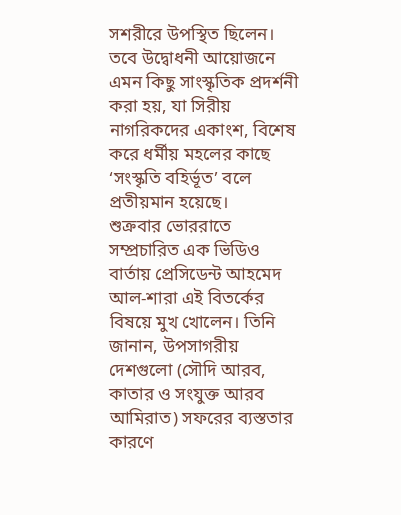সশরীরে উপস্থিত ছিলেন। তবে উদ্বোধনী আয়োজনে এমন কিছু সাংস্কৃতিক প্রদর্শনী করা হয়, যা সিরীয় নাগরিকদের একাংশ, বিশেষ করে ধর্মীয় মহলের কাছে ‘সংস্কৃতি বহির্ভূত’ বলে প্রতীয়মান হয়েছে।
শুক্রবার ভোররাতে সম্প্রচারিত এক ভিডিও বার্তায় প্রেসিডেন্ট আহমেদ আল-শারা এই বিতর্কের বিষয়ে মুখ খোলেন। তিনি জানান, উপসাগরীয় দেশগুলো (সৌদি আরব, কাতার ও সংযুক্ত আরব আমিরাত) সফরের ব্যস্ততার কারণে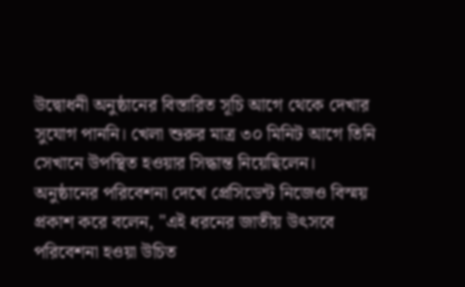উদ্বোধনী অনুষ্ঠানের বিস্তারিত সূচি আগে থেকে দেখার সুযোগ পাননি। খেলা শুরুর মাত্র ৩০ মিনিট আগে তিনি সেখানে উপস্থিত হওয়ার সিদ্ধান্ত নিয়েছিলেন।
অনুষ্ঠানের পরিবেশনা দেখে প্রেসিডেন্ট নিজেও বিস্ময় প্রকাশ করে বলেন, "এই ধরনের জাতীয় উৎসবে পরিবেশনা হওয়া উচিত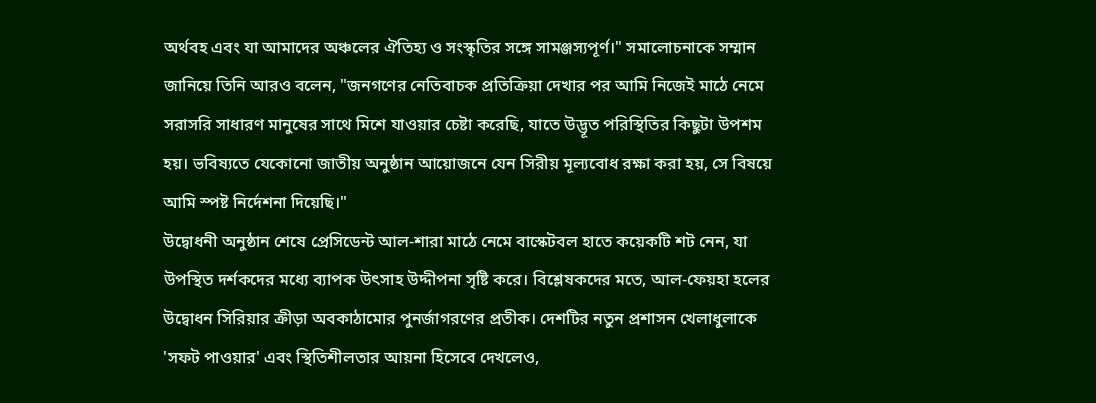অর্থবহ এবং যা আমাদের অঞ্চলের ঐতিহ্য ও সংস্কৃতির সঙ্গে সামঞ্জস্যপূর্ণ।" সমালোচনাকে সম্মান জানিয়ে তিনি আরও বলেন, "জনগণের নেতিবাচক প্রতিক্রিয়া দেখার পর আমি নিজেই মাঠে নেমে সরাসরি সাধারণ মানুষের সাথে মিশে যাওয়ার চেষ্টা করেছি, যাতে উদ্ভূত পরিস্থিতির কিছুটা উপশম হয়। ভবিষ্যতে যেকোনো জাতীয় অনুষ্ঠান আয়োজনে যেন সিরীয় মূল্যবোধ রক্ষা করা হয়, সে বিষয়ে আমি স্পষ্ট নির্দেশনা দিয়েছি।"
উদ্বোধনী অনুষ্ঠান শেষে প্রেসিডেন্ট আল-শারা মাঠে নেমে বাস্কেটবল হাতে কয়েকটি শট নেন, যা উপস্থিত দর্শকদের মধ্যে ব্যাপক উৎসাহ উদ্দীপনা সৃষ্টি করে। বিশ্লেষকদের মতে, আল-ফেয়হা হলের উদ্বোধন সিরিয়ার ক্রীড়া অবকাঠামোর পুনর্জাগরণের প্রতীক। দেশটির নতুন প্রশাসন খেলাধুলাকে 'সফট পাওয়ার' এবং স্থিতিশীলতার আয়না হিসেবে দেখলেও,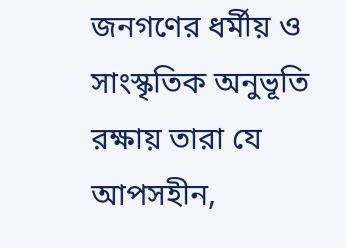জনগণের ধর্মীয় ও সাংস্কৃতিক অনুভূতি রক্ষায় তারা যে আপসহীন,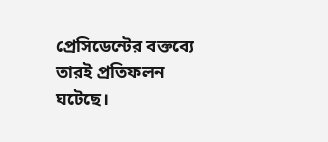প্রেসিডেন্টের বক্তব্যে তারই প্রতিফলন ঘটেছে।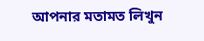আপনার মতামত লিখুন